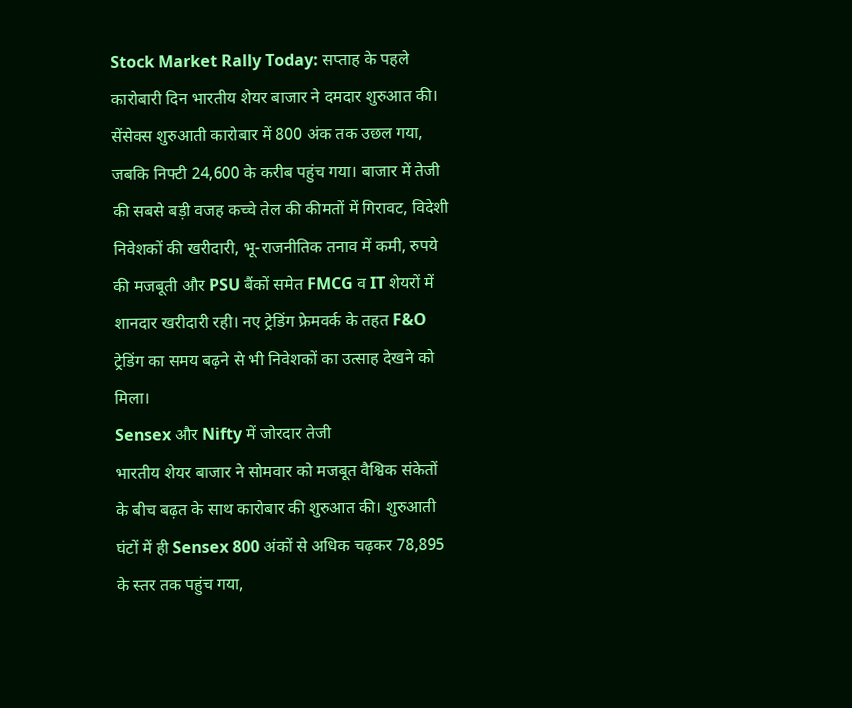Stock Market Rally Today: सप्ताह के पहले कारोबारी दिन भारतीय शेयर बाजार ने दमदार शुरुआत की। सेंसेक्स शुरुआती कारोबार में 800 अंक तक उछल गया, जबकि निफ्टी 24,600 के करीब पहुंच गया। बाजार में तेजी की सबसे बड़ी वजह कच्चे तेल की कीमतों में गिरावट, विदेशी निवेशकों की खरीदारी, भू-राजनीतिक तनाव में कमी, रुपये की मजबूती और PSU बैंकों समेत FMCG व IT शेयरों में शानदार खरीदारी रही। नए ट्रेडिंग फ्रेमवर्क के तहत F&O ट्रेडिंग का समय बढ़ने से भी निवेशकों का उत्साह देखने को मिला।
Sensex और Nifty में जोरदार तेजी
भारतीय शेयर बाजार ने सोमवार को मजबूत वैश्विक संकेतों के बीच बढ़त के साथ कारोबार की शुरुआत की। शुरुआती घंटों में ही Sensex 800 अंकों से अधिक चढ़कर 78,895 के स्तर तक पहुंच गया,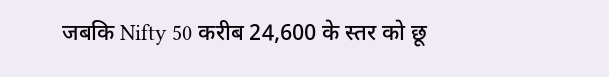जबकि Nifty 50 करीब 24,600 के स्तर को छू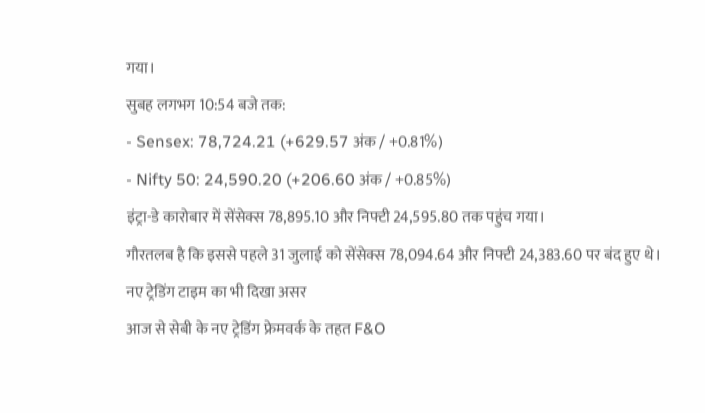गया।
सुबह लगभग 10:54 बजे तक:
- Sensex: 78,724.21 (+629.57 अंक / +0.81%)
- Nifty 50: 24,590.20 (+206.60 अंक / +0.85%)
इंट्रा-डे कारोबार में सेंसेक्स 78,895.10 और निफ्टी 24,595.80 तक पहुंच गया।
गौरतलब है कि इससे पहले 31 जुलाई को सेंसेक्स 78,094.64 और निफ्टी 24,383.60 पर बंद हुए थे।
नए ट्रेडिंग टाइम का भी दिखा असर
आज से सेबी के नए ट्रेडिंग फ्रेमवर्क के तहत F&O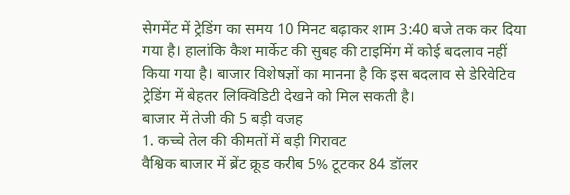सेगमेंट में ट्रेडिंग का समय 10 मिनट बढ़ाकर शाम 3:40 बजे तक कर दिया गया है। हालांकि कैश मार्केट की सुबह की टाइमिंग में कोई बदलाव नहीं किया गया है। बाजार विशेषज्ञों का मानना है कि इस बदलाव से डेरिवेटिव ट्रेडिंग में बेहतर लिक्विडिटी देखने को मिल सकती है।
बाजार में तेजी की 5 बड़ी वजह
1. कच्चे तेल की कीमतों में बड़ी गिरावट
वैश्विक बाजार में ब्रेंट क्रूड करीब 5% टूटकर 84 डॉलर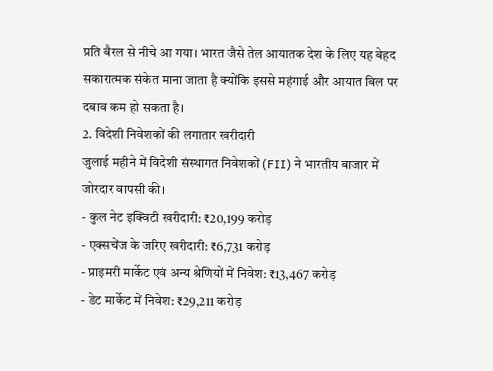प्रति बैरल से नीचे आ गया। भारत जैसे तेल आयातक देश के लिए यह बेहद सकारात्मक संकेत माना जाता है क्योंकि इससे महंगाई और आयात बिल पर दबाव कम हो सकता है।
2. विदेशी निवेशकों की लगातार खरीदारी
जुलाई महीने में विदेशी संस्थागत निवेशकों (FII) ने भारतीय बाजार में जोरदार वापसी की।
- कुल नेट इक्विटी खरीदारी: ₹20,199 करोड़
- एक्सचेंज के जरिए खरीदारी: ₹6,731 करोड़
- प्राइमरी मार्केट एवं अन्य श्रेणियों में निवेश: ₹13,467 करोड़
- डेट मार्केट में निवेश: ₹29,211 करोड़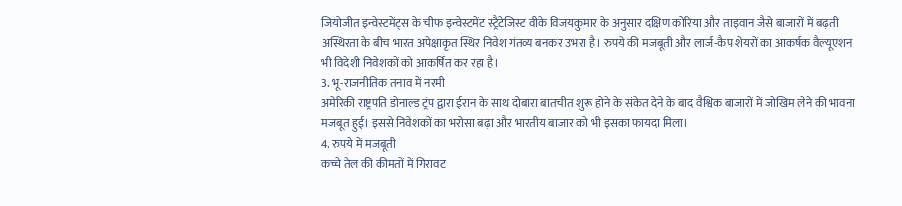जियोजीत इन्वेस्टमेंट्स के चीफ इन्वेस्टमेंट स्ट्रैटेजिस्ट वीके विजयकुमार के अनुसार दक्षिण कोरिया और ताइवान जैसे बाजारों में बढ़ती अस्थिरता के बीच भारत अपेक्षाकृत स्थिर निवेश गंतव्य बनकर उभरा है। रुपये की मजबूती और लार्ज-कैप शेयरों का आकर्षक वैल्यूएशन भी विदेशी निवेशकों को आकर्षित कर रहा है।
3. भू-राजनीतिक तनाव में नरमी
अमेरिकी राष्ट्रपति डोनाल्ड ट्रंप द्वारा ईरान के साथ दोबारा बातचीत शुरू होने के संकेत देने के बाद वैश्विक बाजारों में जोखिम लेने की भावना मजबूत हुई। इससे निवेशकों का भरोसा बढ़ा और भारतीय बाजार को भी इसका फायदा मिला।
4. रुपये में मजबूती
कच्चे तेल की कीमतों में गिरावट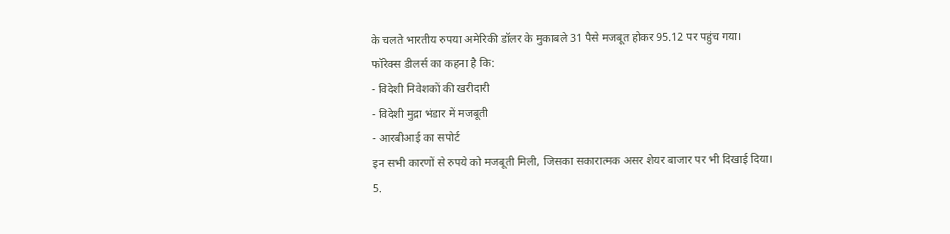के चलते भारतीय रुपया अमेरिकी डॉलर के मुकाबले 31 पैसे मजबूत होकर 95.12 पर पहुंच गया।
फॉरेक्स डीलर्स का कहना है कि:
- विदेशी निवेशकों की खरीदारी
- विदेशी मुद्रा भंडार में मजबूती
- आरबीआई का सपोर्ट
इन सभी कारणों से रुपये को मजबूती मिली, जिसका सकारात्मक असर शेयर बाजार पर भी दिखाई दिया।
5.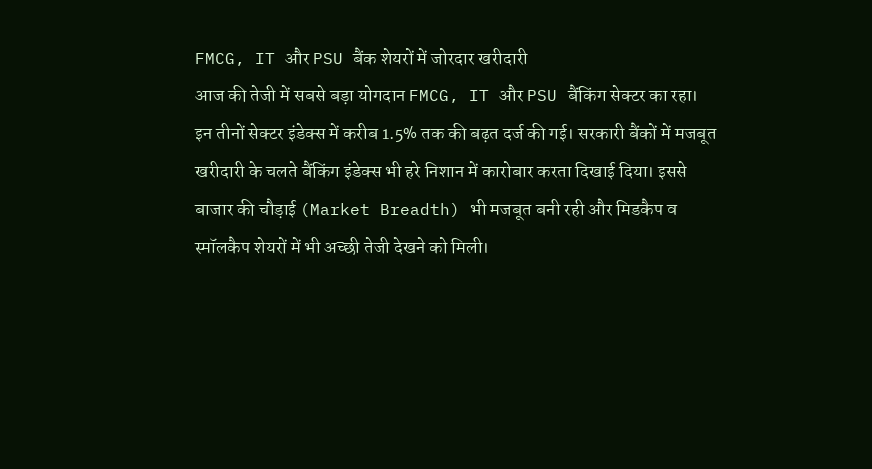FMCG, IT और PSU बैंक शेयरों में जोरदार खरीदारी
आज की तेजी में सबसे बड़ा योगदान FMCG, IT और PSU बैंकिंग सेक्टर का रहा।
इन तीनों सेक्टर इंडेक्स में करीब 1.5% तक की बढ़त दर्ज की गई। सरकारी बैंकों में मजबूत खरीदारी के चलते बैंकिंग इंडेक्स भी हरे निशान में कारोबार करता दिखाई दिया। इससे बाजार की चौड़ाई (Market Breadth) भी मजबूत बनी रही और मिडकैप व स्मॉलकैप शेयरों में भी अच्छी तेजी देखने को मिली।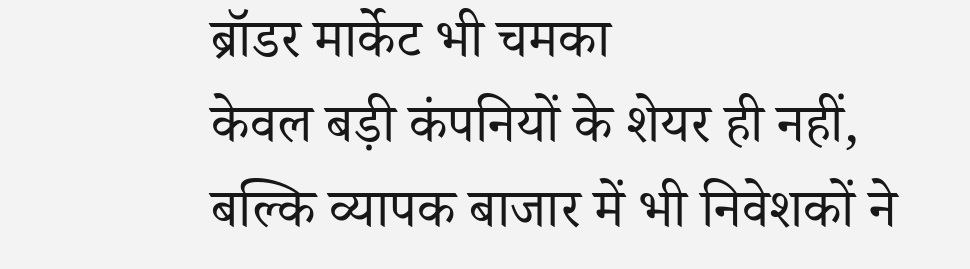ब्रॉडर मार्केट भी चमका
केवल बड़ी कंपनियों के शेयर ही नहीं, बल्कि व्यापक बाजार में भी निवेशकों ने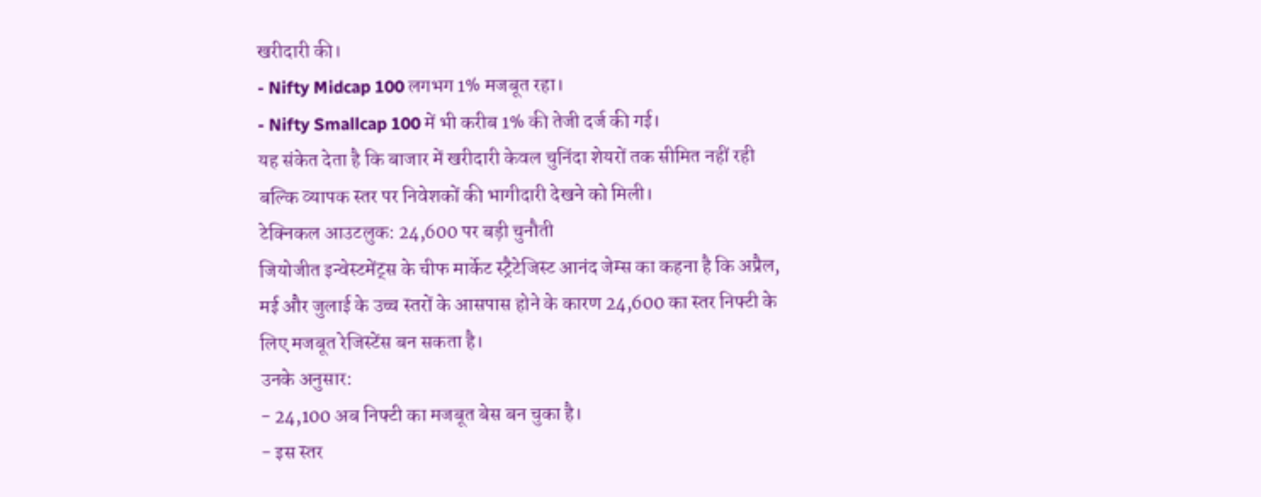खरीदारी की।
- Nifty Midcap 100 लगभग 1% मजबूत रहा।
- Nifty Smallcap 100 में भी करीब 1% की तेजी दर्ज की गई।
यह संकेत देता है कि बाजार में खरीदारी केवल चुनिंदा शेयरों तक सीमित नहीं रही बल्कि व्यापक स्तर पर निवेशकों की भागीदारी देखने को मिली।
टेक्निकल आउटलुक: 24,600 पर बड़ी चुनौती
जियोजीत इन्वेस्टमेंट्स के चीफ मार्केट स्ट्रैटेजिस्ट आनंद जेम्स का कहना है कि अप्रैल, मई और जुलाई के उच्च स्तरों के आसपास होने के कारण 24,600 का स्तर निफ्टी के लिए मजबूत रेजिस्टेंस बन सकता है।
उनके अनुसार:
- 24,100 अब निफ्टी का मजबूत बेस बन चुका है।
- इस स्तर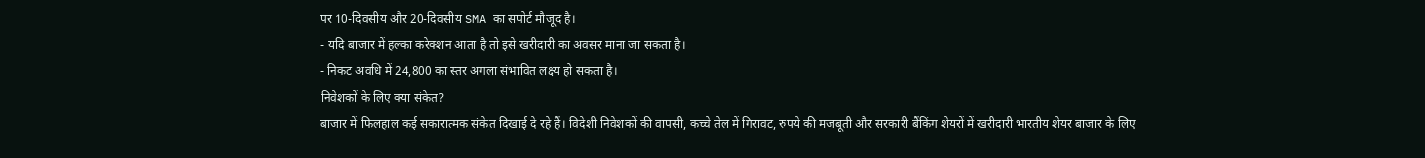पर 10-दिवसीय और 20-दिवसीय SMA का सपोर्ट मौजूद है।
- यदि बाजार में हल्का करेक्शन आता है तो इसे खरीदारी का अवसर माना जा सकता है।
- निकट अवधि में 24,800 का स्तर अगला संभावित लक्ष्य हो सकता है।
निवेशकों के लिए क्या संकेत?
बाजार में फिलहाल कई सकारात्मक संकेत दिखाई दे रहे हैं। विदेशी निवेशकों की वापसी, कच्चे तेल में गिरावट, रुपये की मजबूती और सरकारी बैंकिंग शेयरों में खरीदारी भारतीय शेयर बाजार के लिए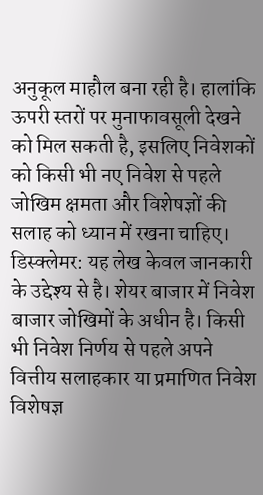अनुकूल माहौल बना रही है। हालांकि ऊपरी स्तरों पर मुनाफावसूली देखने को मिल सकती है, इसलिए निवेशकों को किसी भी नए निवेश से पहले जोखिम क्षमता और विशेषज्ञों की सलाह को ध्यान में रखना चाहिए।
डिस्क्लेमर: यह लेख केवल जानकारी के उद्देश्य से है। शेयर बाजार में निवेश बाजार जोखिमों के अधीन है। किसी भी निवेश निर्णय से पहले अपने वित्तीय सलाहकार या प्रमाणित निवेश विशेषज्ञ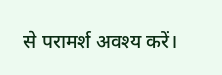से परामर्श अवश्य करें।